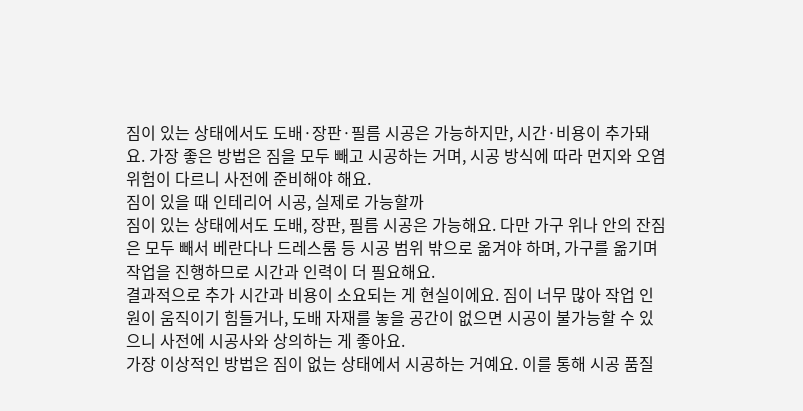짐이 있는 상태에서도 도배·장판·필름 시공은 가능하지만, 시간·비용이 추가돼요. 가장 좋은 방법은 짐을 모두 빼고 시공하는 거며, 시공 방식에 따라 먼지와 오염 위험이 다르니 사전에 준비해야 해요.
짐이 있을 때 인테리어 시공, 실제로 가능할까
짐이 있는 상태에서도 도배, 장판, 필름 시공은 가능해요. 다만 가구 위나 안의 잔짐은 모두 빼서 베란다나 드레스룸 등 시공 범위 밖으로 옮겨야 하며, 가구를 옮기며 작업을 진행하므로 시간과 인력이 더 필요해요.
결과적으로 추가 시간과 비용이 소요되는 게 현실이에요. 짐이 너무 많아 작업 인원이 움직이기 힘들거나, 도배 자재를 놓을 공간이 없으면 시공이 불가능할 수 있으니 사전에 시공사와 상의하는 게 좋아요.
가장 이상적인 방법은 짐이 없는 상태에서 시공하는 거예요. 이를 통해 시공 품질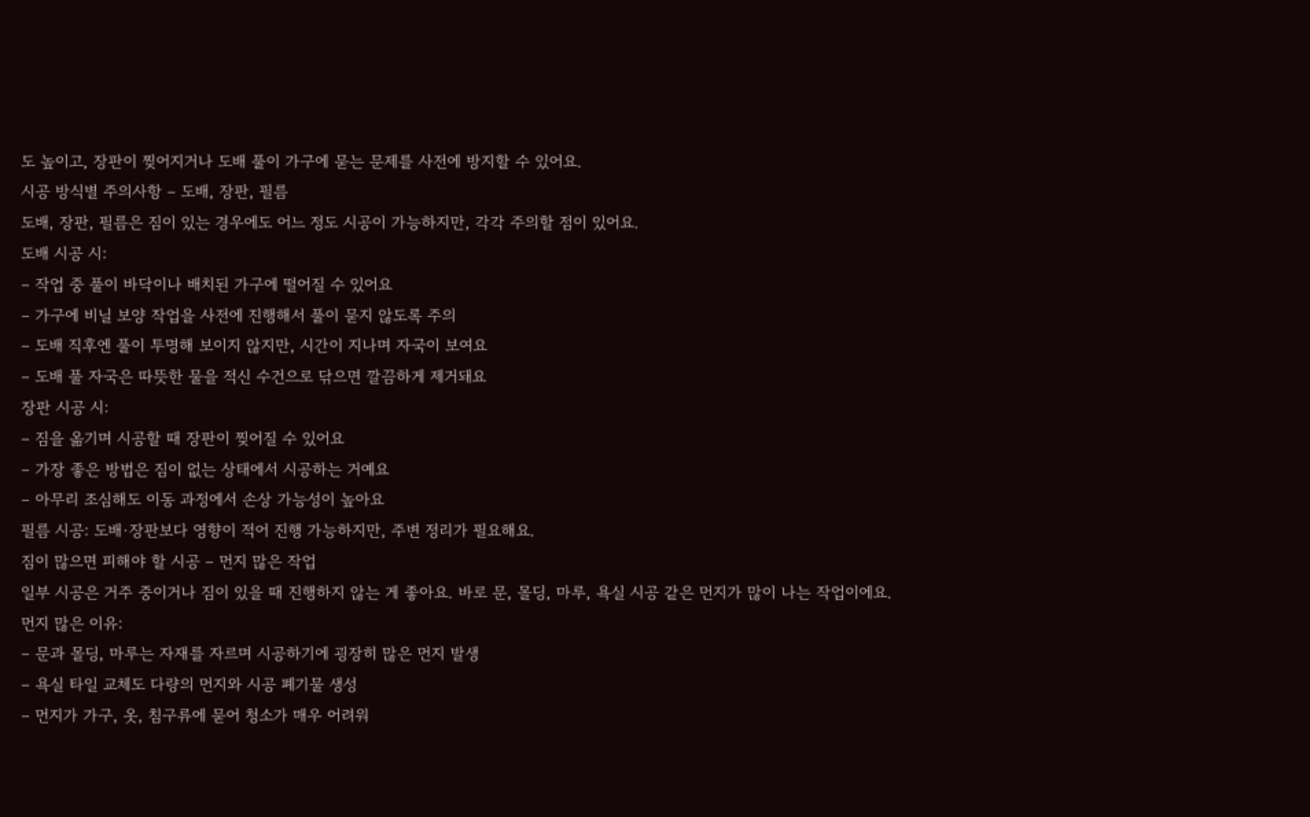도 높이고, 장판이 찢어지거나 도배 풀이 가구에 묻는 문제를 사전에 방지할 수 있어요.
시공 방식별 주의사항 – 도배, 장판, 필름
도배, 장판, 필름은 짐이 있는 경우에도 어느 정도 시공이 가능하지만, 각각 주의할 점이 있어요.
도배 시공 시:
– 작업 중 풀이 바닥이나 배치된 가구에 떨어질 수 있어요
– 가구에 비닐 보양 작업을 사전에 진행해서 풀이 묻지 않도록 주의
– 도배 직후엔 풀이 투명해 보이지 않지만, 시간이 지나며 자국이 보여요
– 도배 풀 자국은 따뜻한 물을 적신 수건으로 닦으면 깔끔하게 제거돼요
장판 시공 시:
– 짐을 옮기며 시공할 때 장판이 찢어질 수 있어요
– 가장 좋은 방법은 짐이 없는 상태에서 시공하는 거예요
– 아무리 조심해도 이동 과정에서 손상 가능성이 높아요
필름 시공: 도배·장판보다 영향이 적어 진행 가능하지만, 주변 정리가 필요해요.
짐이 많으면 피해야 할 시공 – 먼지 많은 작업
일부 시공은 거주 중이거나 짐이 있을 때 진행하지 않는 게 좋아요. 바로 문, 몰딩, 마루, 욕실 시공 같은 먼지가 많이 나는 작업이에요.
먼지 많은 이유:
– 문과 몰딩, 마루는 자재를 자르며 시공하기에 굉장히 많은 먼지 발생
– 욕실 타일 교체도 다량의 먼지와 시공 폐기물 생성
– 먼지가 가구, 옷, 침구류에 묻어 청소가 매우 어려워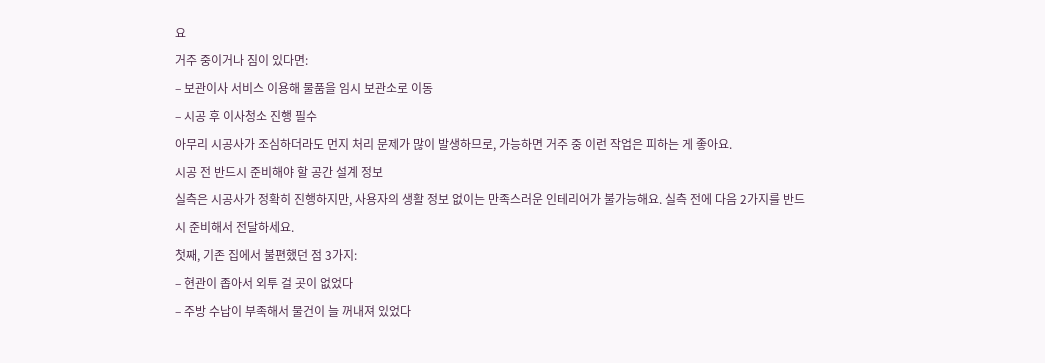요
거주 중이거나 짐이 있다면:
– 보관이사 서비스 이용해 물품을 임시 보관소로 이동
– 시공 후 이사청소 진행 필수
아무리 시공사가 조심하더라도 먼지 처리 문제가 많이 발생하므로, 가능하면 거주 중 이런 작업은 피하는 게 좋아요.
시공 전 반드시 준비해야 할 공간 설계 정보
실측은 시공사가 정확히 진행하지만, 사용자의 생활 정보 없이는 만족스러운 인테리어가 불가능해요. 실측 전에 다음 2가지를 반드시 준비해서 전달하세요.
첫째, 기존 집에서 불편했던 점 3가지:
– 현관이 좁아서 외투 걸 곳이 없었다
– 주방 수납이 부족해서 물건이 늘 꺼내져 있었다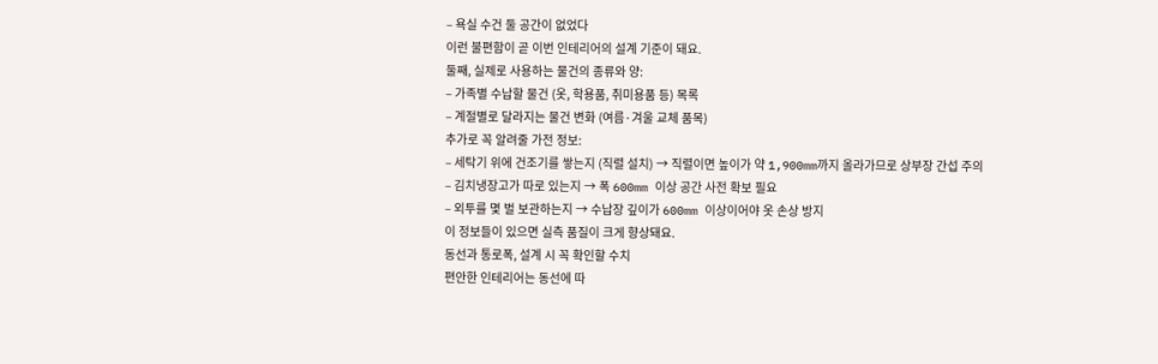– 욕실 수건 둘 공간이 없었다
이런 불편함이 곧 이번 인테리어의 설계 기준이 돼요.
둘째, 실제로 사용하는 물건의 종류와 양:
– 가족별 수납할 물건 (옷, 학용품, 취미용품 등) 목록
– 계절별로 달라지는 물건 변화 (여름·겨울 교체 품목)
추가로 꼭 알려줄 가전 정보:
– 세탁기 위에 건조기를 쌓는지 (직렬 설치) → 직렬이면 높이가 약 1,900mm까지 올라가므로 상부장 간섭 주의
– 김치냉장고가 따로 있는지 → 폭 600mm 이상 공간 사전 확보 필요
– 외투를 몇 벌 보관하는지 → 수납장 깊이가 600mm 이상이어야 옷 손상 방지
이 정보들이 있으면 실측 품질이 크게 향상돼요.
동선과 통로폭, 설계 시 꼭 확인할 수치
편안한 인테리어는 동선에 따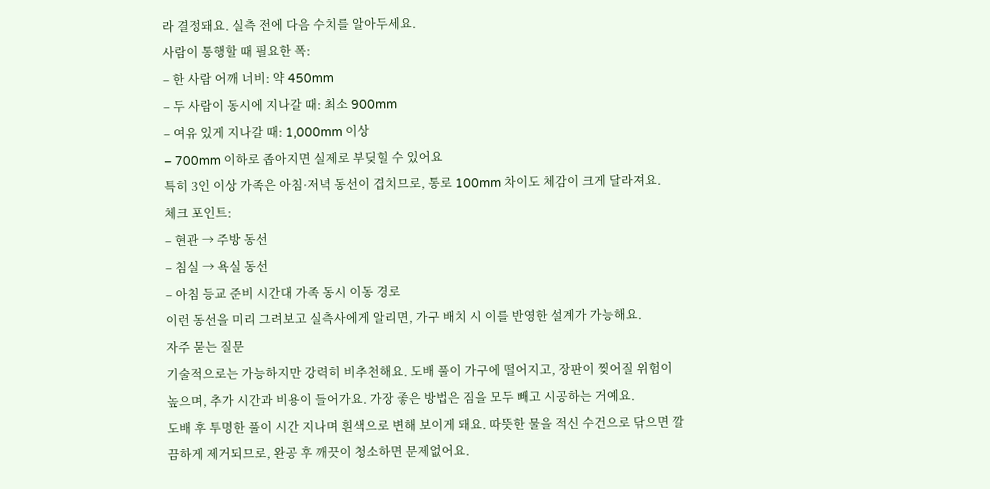라 결정돼요. 실측 전에 다음 수치를 알아두세요.
사람이 통행할 때 필요한 폭:
– 한 사람 어깨 너비: 약 450mm
– 두 사람이 동시에 지나갈 때: 최소 900mm
– 여유 있게 지나갈 때: 1,000mm 이상
– 700mm 이하로 좁아지면 실제로 부딪힐 수 있어요
특히 3인 이상 가족은 아침·저녁 동선이 겹치므로, 통로 100mm 차이도 체감이 크게 달라져요.
체크 포인트:
– 현관 → 주방 동선
– 침실 → 욕실 동선
– 아침 등교 준비 시간대 가족 동시 이동 경로
이런 동선을 미리 그려보고 실측사에게 알리면, 가구 배치 시 이를 반영한 설계가 가능해요.
자주 묻는 질문
기술적으로는 가능하지만 강력히 비추천해요. 도배 풀이 가구에 떨어지고, 장판이 찢어질 위험이 높으며, 추가 시간과 비용이 들어가요. 가장 좋은 방법은 짐을 모두 빼고 시공하는 거예요.
도배 후 투명한 풀이 시간 지나며 흰색으로 변해 보이게 돼요. 따뜻한 물을 적신 수건으로 닦으면 깔끔하게 제거되므로, 완공 후 깨끗이 청소하면 문제없어요.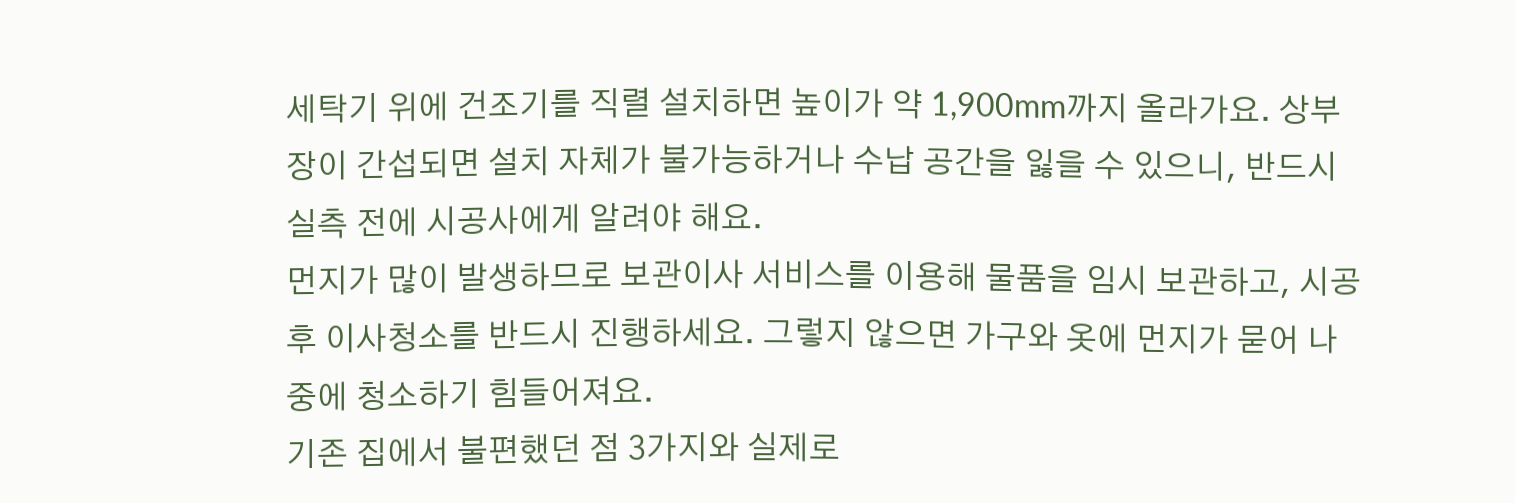세탁기 위에 건조기를 직렬 설치하면 높이가 약 1,900mm까지 올라가요. 상부장이 간섭되면 설치 자체가 불가능하거나 수납 공간을 잃을 수 있으니, 반드시 실측 전에 시공사에게 알려야 해요.
먼지가 많이 발생하므로 보관이사 서비스를 이용해 물품을 임시 보관하고, 시공 후 이사청소를 반드시 진행하세요. 그렇지 않으면 가구와 옷에 먼지가 묻어 나중에 청소하기 힘들어져요.
기존 집에서 불편했던 점 3가지와 실제로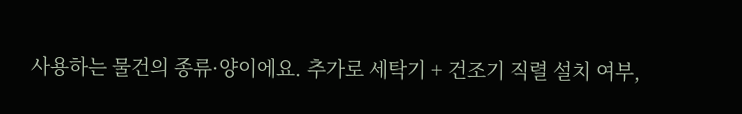사용하는 물건의 종류·양이에요. 추가로 세탁기 + 건조기 직렬 설치 여부,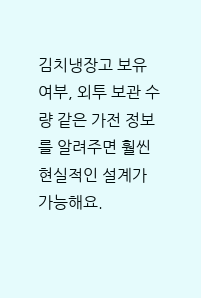김치냉장고 보유 여부, 외투 보관 수량 같은 가전 정보를 알려주면 훨씬 현실적인 설계가 가능해요.